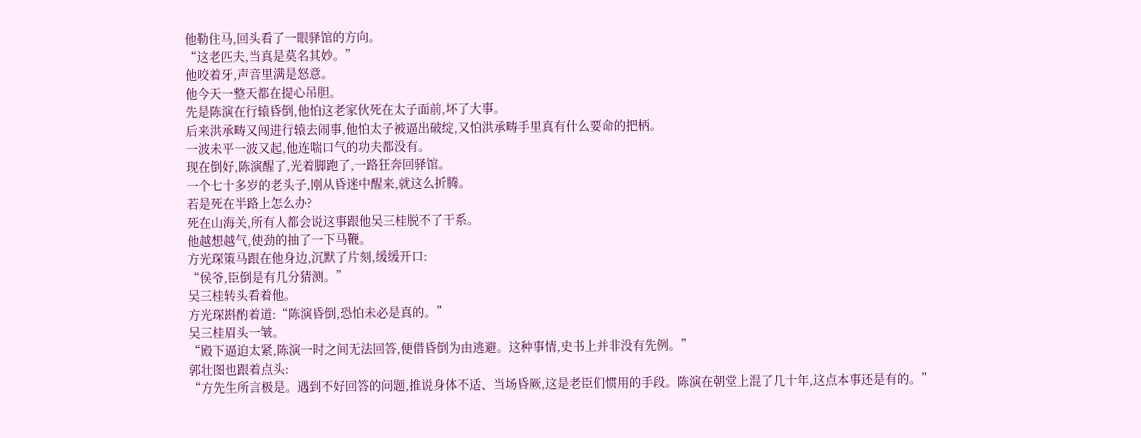他勒住马,回头看了一眼驿馆的方向。
“这老匹夫,当真是莫名其妙。”
他咬着牙,声音里满是怒意。
他今天一整天都在提心吊胆。
先是陈演在行辕昏倒,他怕这老家伙死在太子面前,坏了大事。
后来洪承畴又闯进行辕去闹事,他怕太子被逼出破绽,又怕洪承畴手里真有什么要命的把柄。
一波未平一波又起,他连喘口气的功夫都没有。
现在倒好,陈演醒了,光着脚跑了,一路狂奔回驿馆。
一个七十多岁的老头子,刚从昏迷中醒来,就这么折腾。
若是死在半路上怎么办?
死在山海关,所有人都会说这事跟他吴三桂脱不了干系。
他越想越气,使劲的抽了一下马鞭。
方光琛策马跟在他身边,沉默了片刻,缓缓开口:
“侯爷,臣倒是有几分猜测。”
吴三桂转头看着他。
方光琛斟酌着道:“陈演昏倒,恐怕未必是真的。”
吴三桂眉头一皱。
“殿下逼迫太紧,陈演一时之间无法回答,便借昏倒为由逃避。这种事情,史书上并非没有先例。”
郭壮图也跟着点头:
“方先生所言极是。遇到不好回答的问题,推说身体不适、当场昏厥,这是老臣们惯用的手段。陈演在朝堂上混了几十年,这点本事还是有的。”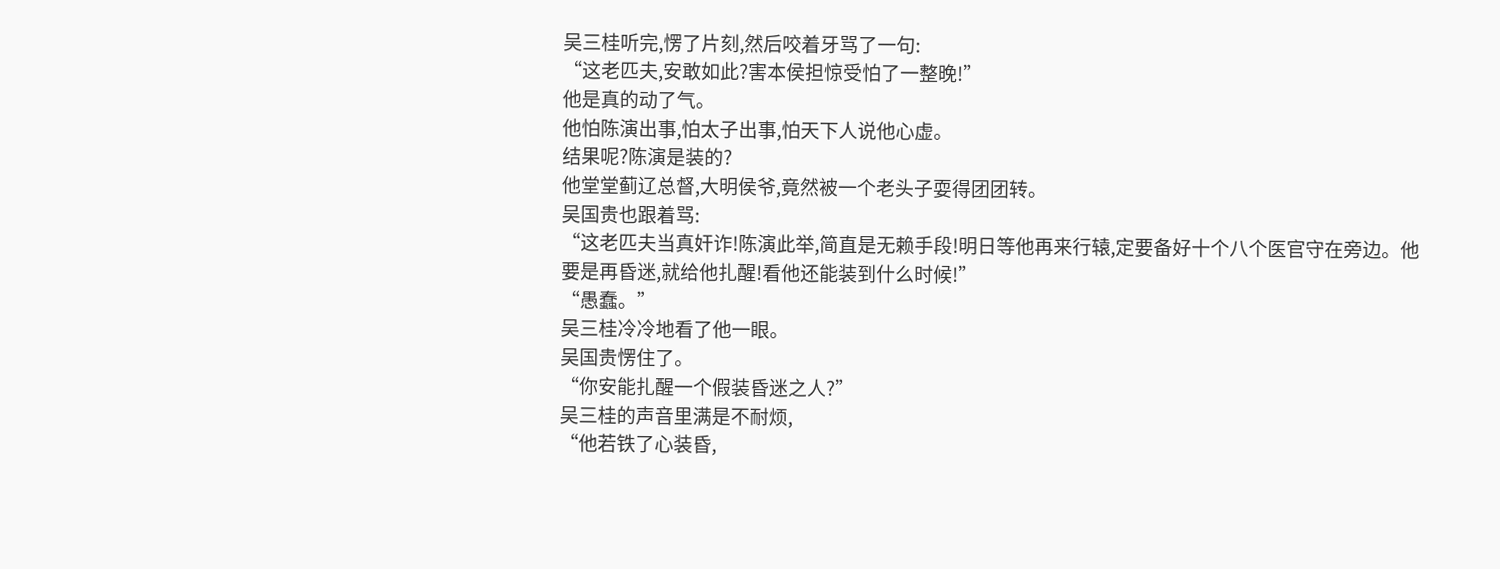吴三桂听完,愣了片刻,然后咬着牙骂了一句:
“这老匹夫,安敢如此?害本侯担惊受怕了一整晚!”
他是真的动了气。
他怕陈演出事,怕太子出事,怕天下人说他心虚。
结果呢?陈演是装的?
他堂堂蓟辽总督,大明侯爷,竟然被一个老头子耍得团团转。
吴国贵也跟着骂:
“这老匹夫当真奸诈!陈演此举,简直是无赖手段!明日等他再来行辕,定要备好十个八个医官守在旁边。他要是再昏迷,就给他扎醒!看他还能装到什么时候!”
“愚蠢。”
吴三桂冷冷地看了他一眼。
吴国贵愣住了。
“你安能扎醒一个假装昏迷之人?”
吴三桂的声音里满是不耐烦,
“他若铁了心装昏,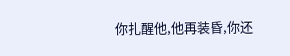你扎醒他,他再装昏,你还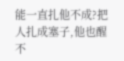能一直扎他不成?把人扎成塞子,他也醒不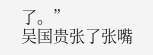了。”
吴国贵张了张嘴